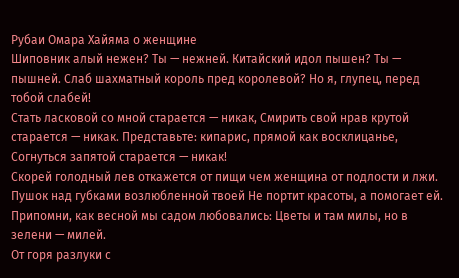Рубаи Омара Хайяма о женщине
Шиповник алый нежен? Ты — нежней. Китайский идол пышен? Ты — пышней. Слаб шахматный король пред королевой? Но я, глупец, перед тобой слабей!
Стать ласковой со мной старается — никак, Смирить свой нрав крутой старается — никак. Представьте: кипарис, прямой как восклицанье, Согнуться запятой старается — никак!
Скорей голодный лев откажется от пищи чем женщина от подлости и лжи.
Пушок над губками возлюбленной твоей Не портит красоты, а помогает ей. Припомни, как весной мы садом любовались: Цветы и там милы, но в зелени — милей.
От горя разлуки с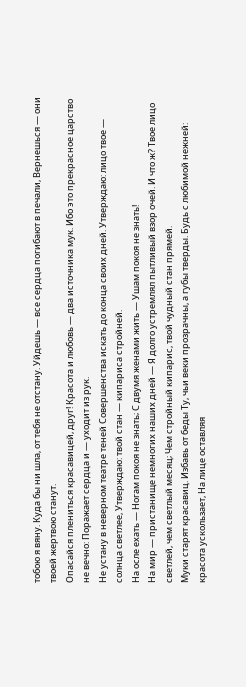тобою я вяну. Куда бы ни шла, от тебя не отстану. Уйдешь — все сердца погибают в печали, Вернешься — они твоей жертвою станут.
Опасайся плениться красавицей, друг! Красота и любовь — два источника мук. Ибо это прекрасное царство не вечно: Поражает сердца и — уходит из рук.
Не устану в неверном театре теней Совершенства искать до конца своих дней. Утверждаю: лицо твое — солнца светлее, Утверждаю: твой стан — кипариса стройней.
На осле ехать — Ногам покоя не знать; С двумя женами жить — Ушам покоя не знать!
На мир — пристанище немногих наших дней — Я долго устремлял пытливый взор очей. И что ж? Твое лицо светлей, чем светлый месяц; Чем стройный кипарис, твой чудный стан прямей.
Муки старят красавиц. Избавь от беды Ту, чьи веки прозрачны, а губы тверды. Будь с любимой нежней: красота ускользает, На лице оставляя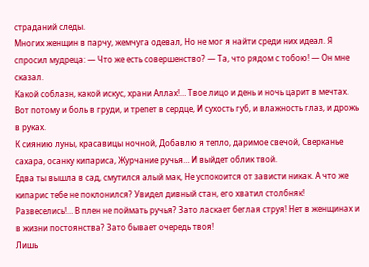страданий следы.
Многих женщин в парчу, жемчуга одевал, Но не мог я найти среди них идеал. Я спросил мудреца: — Что же есть совершенство? — Та, что рядом с тобою! — Он мне сказал.
Какой соблазн, какой искус, храни Аллах!… Твое лицо и день и ночь царит в мечтах. Вот потому и боль в груди, и трепет в сердце, И сухость губ, и влажность глаз, и дрожь в руках.
К сиянию луны, красавицы ночной, Добавлю я тепло, даримое свечой, Сверканье сахара, осанку кипариса, Журчание ручья… И выйдет облик твой.
Едва ты вышла в сад, смутился алый мак, Не успокоится от зависти никак. А что же кипарис тебе не поклонился? Увидел дивный стан, его хватил столбняк!
Развеселись!… В плен не поймать ручья? Зато ласкает беглая струя! Нет в женщинах и в жизни постоянства? Зато бывает очередь твоя!
Лишь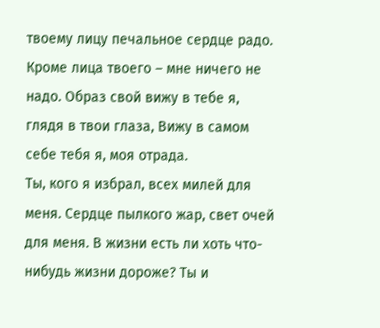твоему лицу печальное сердце радо. Кроме лица твоего – мне ничего не надо. Образ свой вижу в тебе я, глядя в твои глаза, Вижу в самом себе тебя я, моя отрада.
Ты, кого я избрал, всех милей для меня. Сердце пылкого жар, свет очей для меня. В жизни есть ли хоть что-нибудь жизни дороже? Ты и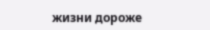жизни дороже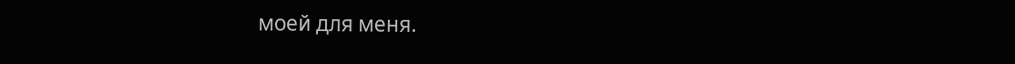моей для меня.